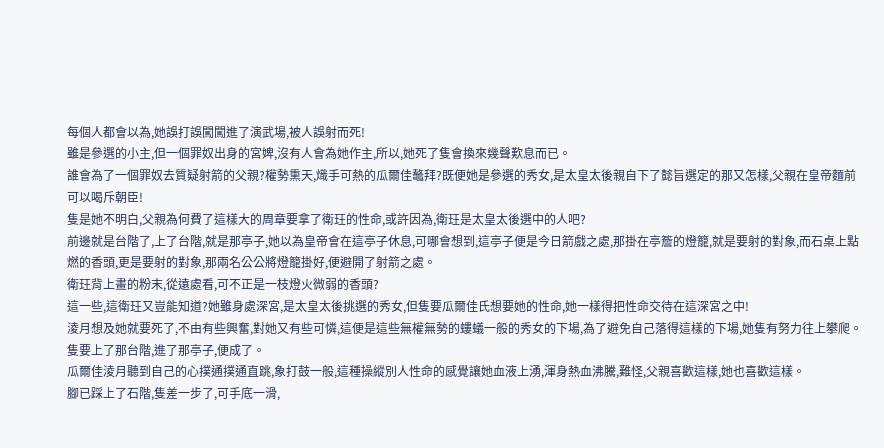每個人都會以為,她誤打誤闖闖進了演武場,被人誤射而死!
雖是參選的小主,但一個罪奴出身的宮婢,沒有人會為她作主,所以,她死了隻會換來幾聲歎息而已。
誰會為了一個罪奴去質疑射箭的父親?權勢熏天,熾手可熱的瓜爾佳鼇拜?既便她是參選的秀女,是太皇太後親自下了懿旨選定的那又怎樣,父親在皇帝麵前可以喝斥朝臣!
隻是她不明白,父親為何費了這樣大的周章要拿了衛玨的性命,或許因為,衛玨是太皇太後選中的人吧?
前邊就是台階了,上了台階,就是那亭子,她以為皇帝會在這亭子休息,可哪會想到,這亭子便是今日箭戲之處,那掛在亭簷的燈籠,就是要射的對象,而石桌上點燃的香頭,更是要射的對象,那兩名公公將燈籠掛好,便避開了射箭之處。
衛玨背上畫的粉末,從遠處看,可不正是一枝燈火微弱的香頭?
這一些,這衛玨又豈能知道?她雖身處深宮,是太皇太後挑選的秀女,但隻要瓜爾佳氏想要她的性命,她一樣得把性命交待在這深宮之中!
淩月想及她就要死了,不由有些興奮,對她又有些可憐,這便是這些無權無勢的螻蟻一般的秀女的下場,為了避免自己落得這樣的下場,她隻有努力往上攀爬。
隻要上了那台階,進了那亭子,便成了。
瓜爾佳淩月聽到自己的心撲通撲通直跳,象打鼓一般,這種操縱別人性命的感覺讓她血液上湧,渾身熱血沸騰,難怪,父親喜歡這樣,她也喜歡這樣。
腳已踩上了石階,隻差一步了,可手底一滑,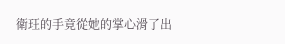衛玨的手竟從她的掌心滑了出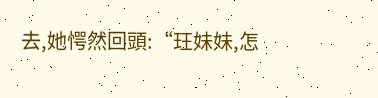去,她愕然回頭:“玨妹妹,怎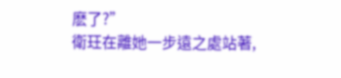麽了?”
衛玨在離她一步遠之處站著,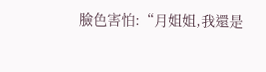臉色害怕:“月姐姐,我還是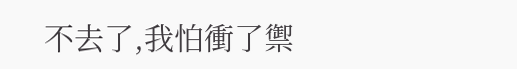不去了,我怕衝了禦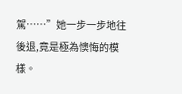駕……”她一步一步地往後退,竟是極為懊悔的模樣。